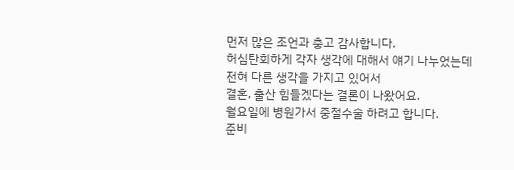먼저 많은 조언과 충고 감사합니다.
허심탄회하게 각자 생각에 대해서 얘기 나누었는데
전혀 다른 생각을 가지고 있어서
결혼, 출산 힘들겠다는 결론이 나왔어요.
월요일에 병원가서 중절수술 하려고 합니다.
준비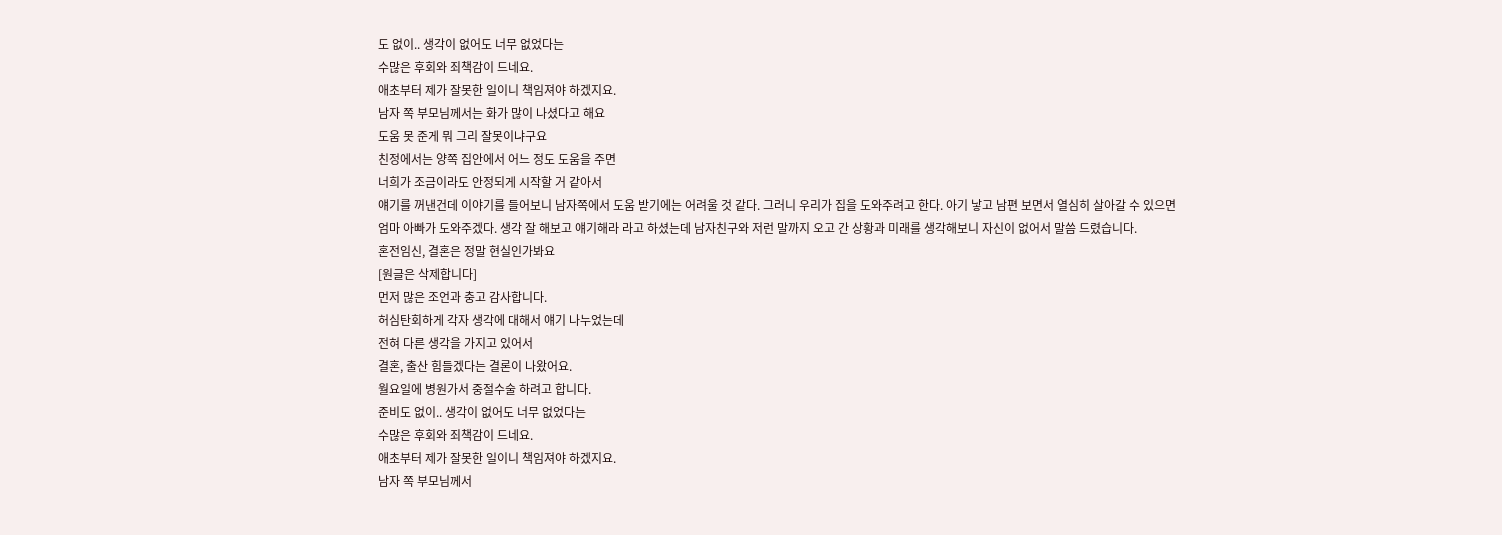도 없이.. 생각이 없어도 너무 없었다는
수많은 후회와 죄책감이 드네요.
애초부터 제가 잘못한 일이니 책임져야 하겠지요.
남자 쪽 부모님께서는 화가 많이 나셨다고 해요
도움 못 준게 뭐 그리 잘못이냐구요
친정에서는 양쪽 집안에서 어느 정도 도움을 주면
너희가 조금이라도 안정되게 시작할 거 같아서
얘기를 꺼낸건데 이야기를 들어보니 남자쪽에서 도움 받기에는 어려울 것 같다. 그러니 우리가 집을 도와주려고 한다. 아기 낳고 남편 보면서 열심히 살아갈 수 있으면
엄마 아빠가 도와주겠다. 생각 잘 해보고 얘기해라 라고 하셨는데 남자친구와 저런 말까지 오고 간 상황과 미래를 생각해보니 자신이 없어서 말씀 드렸습니다.
혼전임신, 결혼은 정말 현실인가봐요
[원글은 삭제합니다]
먼저 많은 조언과 충고 감사합니다.
허심탄회하게 각자 생각에 대해서 얘기 나누었는데
전혀 다른 생각을 가지고 있어서
결혼, 출산 힘들겠다는 결론이 나왔어요.
월요일에 병원가서 중절수술 하려고 합니다.
준비도 없이.. 생각이 없어도 너무 없었다는
수많은 후회와 죄책감이 드네요.
애초부터 제가 잘못한 일이니 책임져야 하겠지요.
남자 쪽 부모님께서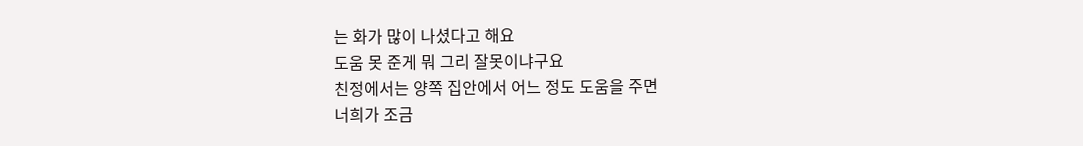는 화가 많이 나셨다고 해요
도움 못 준게 뭐 그리 잘못이냐구요
친정에서는 양쪽 집안에서 어느 정도 도움을 주면
너희가 조금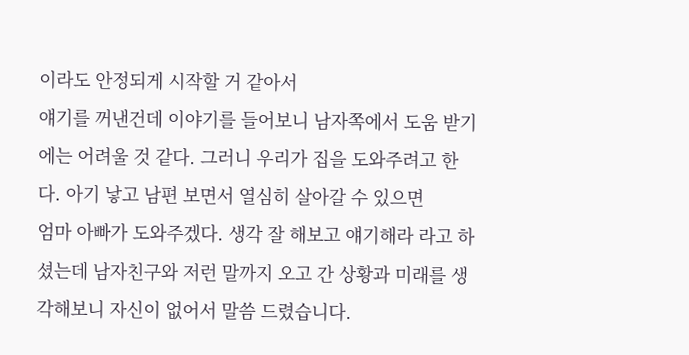이라도 안정되게 시작할 거 같아서
얘기를 꺼낸건데 이야기를 들어보니 남자쪽에서 도움 받기에는 어려울 것 같다. 그러니 우리가 집을 도와주려고 한다. 아기 낳고 남편 보면서 열심히 살아갈 수 있으면
엄마 아빠가 도와주겠다. 생각 잘 해보고 얘기해라 라고 하셨는데 남자친구와 저런 말까지 오고 간 상황과 미래를 생각해보니 자신이 없어서 말씀 드렸습니다.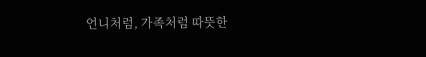언니처럼, 가족처럼 따뜻한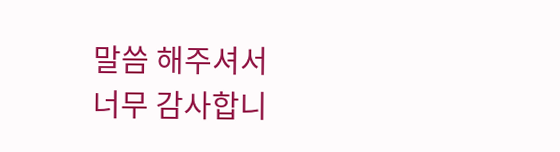말씀 해주셔서
너무 감사합니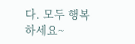다. 모두 행복하세요~